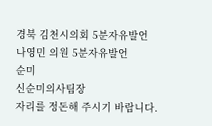경북 김천시의회 5분자유발언
나영민 의원 5분자유발언
순미
신순미의사팀장
자리를 정돈해 주시기 바랍니다.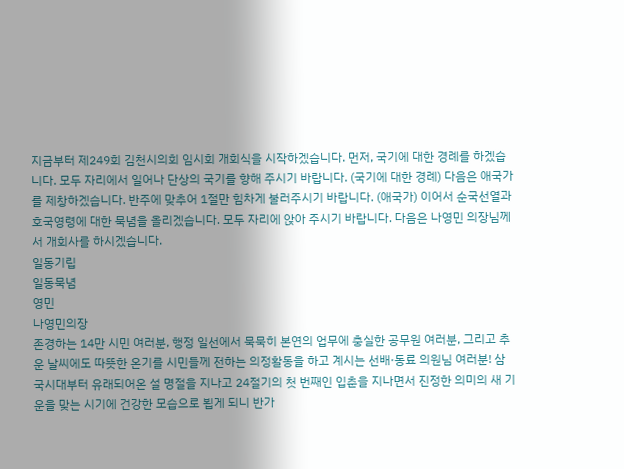지금부터 제249회 김천시의회 임시회 개회식을 시작하겠습니다. 먼저, 국기에 대한 경례를 하겠습니다. 모두 자리에서 일어나 단상의 국기를 향해 주시기 바랍니다. (국기에 대한 경례) 다음은 애국가를 제창하겠습니다. 반주에 맞추어 1절만 힘차게 불러주시기 바랍니다. (애국가) 이어서 순국선열과 호국영령에 대한 묵념을 올리겠습니다. 모두 자리에 앉아 주시기 바랍니다. 다음은 나영민 의장님께서 개회사를 하시겠습니다.
일동기립
일동묵념
영민
나영민의장
존경하는 14만 시민 여러분, 행정 일선에서 묵묵히 본연의 업무에 충실한 공무원 여러분, 그리고 추운 날씨에도 따뜻한 온기를 시민들께 전하는 의정활동을 하고 계시는 선배·동료 의원님 여러분! 삼국시대부터 유래되어온 설 명절을 지나고 24절기의 첫 번째인 입춘을 지나면서 진정한 의미의 새 기운을 맞는 시기에 건강한 모습으로 뵙게 되니 반가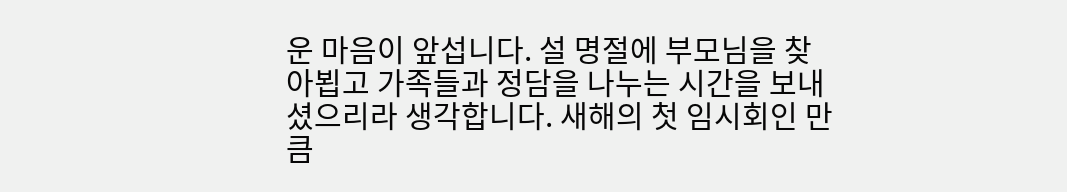운 마음이 앞섭니다. 설 명절에 부모님을 찾아뵙고 가족들과 정담을 나누는 시간을 보내셨으리라 생각합니다. 새해의 첫 임시회인 만큼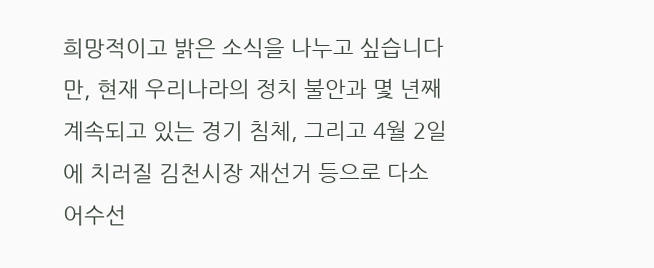희망적이고 밝은 소식을 나누고 싶습니다만, 현재 우리나라의 정치 불안과 몇 년째 계속되고 있는 경기 침체, 그리고 4월 2일에 치러질 김천시장 재선거 등으로 다소 어수선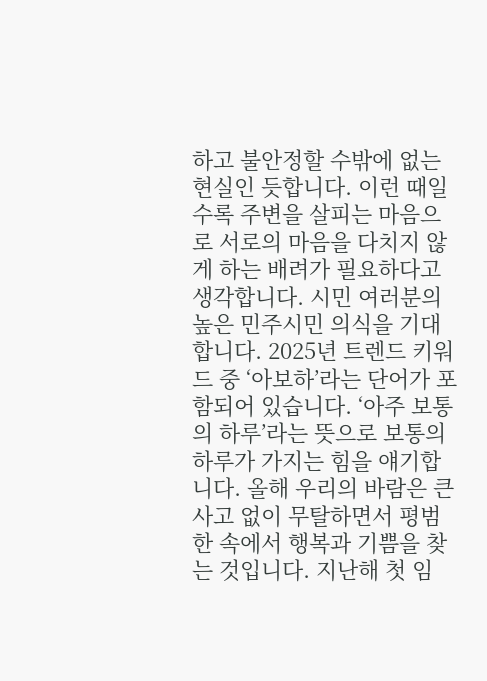하고 불안정할 수밖에 없는 현실인 듯합니다. 이런 때일수록 주변을 살피는 마음으로 서로의 마음을 다치지 않게 하는 배려가 필요하다고 생각합니다. 시민 여러분의 높은 민주시민 의식을 기대합니다. 2025년 트렌드 키워드 중 ‘아보하’라는 단어가 포함되어 있습니다. ‘아주 보통의 하루’라는 뜻으로 보통의 하루가 가지는 힘을 얘기합니다. 올해 우리의 바람은 큰 사고 없이 무탈하면서 평범한 속에서 행복과 기쁨을 찾는 것입니다. 지난해 첫 임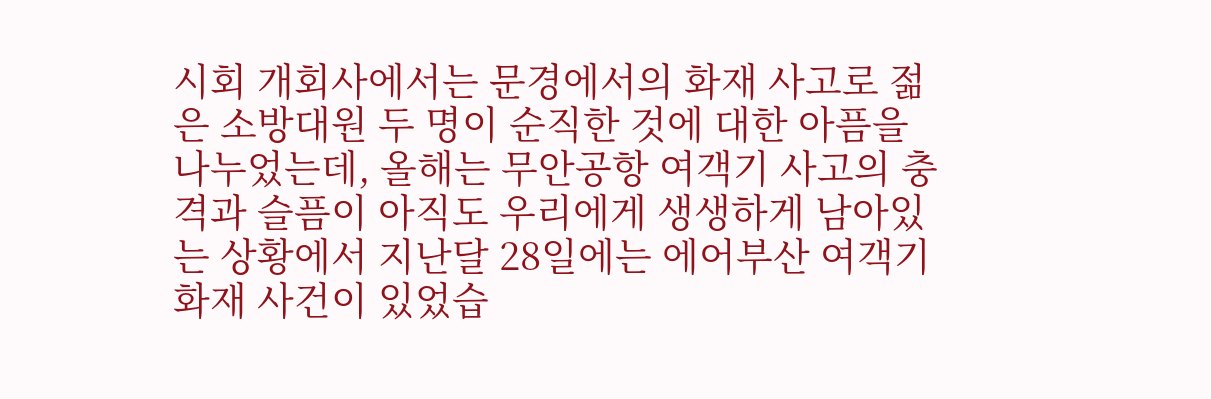시회 개회사에서는 문경에서의 화재 사고로 젊은 소방대원 두 명이 순직한 것에 대한 아픔을 나누었는데, 올해는 무안공항 여객기 사고의 충격과 슬픔이 아직도 우리에게 생생하게 남아있는 상황에서 지난달 28일에는 에어부산 여객기 화재 사건이 있었습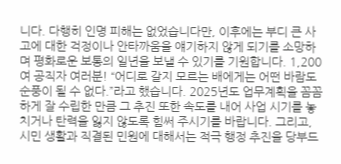니다. 다행히 인명 피해는 없었습니다만, 이후에는 부디 큰 사고에 대한 걱정이나 안타까움을 얘기하지 않게 되기를 소망하며 평화로운 보통의 일년을 보낼 수 있기를 기원합니다. 1,200여 공직자 여러분! “어디로 갈지 모르는 배에게는 어떤 바람도 순풍이 될 수 없다.”라고 했습니다. 2025년도 업무계획을 꼼꼼하게 잘 수립한 만큼 그 추진 또한 속도를 내어 사업 시기를 놓치거나 탄력을 잃지 않도록 힘써 주시기를 바랍니다. 그리고, 시민 생활과 직결된 민원에 대해서는 적극 행정 추진을 당부드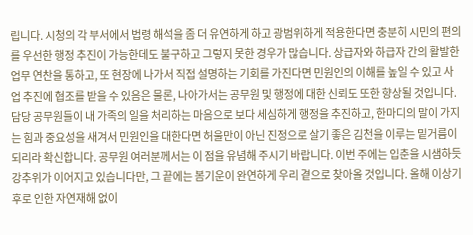립니다. 시청의 각 부서에서 법령 해석을 좀 더 유연하게 하고 광범위하게 적용한다면 충분히 시민의 편의를 우선한 행정 추진이 가능한데도 불구하고 그렇지 못한 경우가 많습니다. 상급자와 하급자 간의 활발한 업무 연찬을 통하고, 또 현장에 나가서 직접 설명하는 기회를 가진다면 민원인의 이해를 높일 수 있고 사업 추진에 협조를 받을 수 있음은 물론, 나아가서는 공무원 및 행정에 대한 신뢰도 또한 향상될 것입니다. 담당 공무원들이 내 가족의 일을 처리하는 마음으로 보다 세심하게 행정을 추진하고, 한마디의 말이 가지는 힘과 중요성을 새겨서 민원인을 대한다면 허울만이 아닌 진정으로 살기 좋은 김천을 이루는 밑거름이 되리라 확신합니다. 공무원 여러분께서는 이 점을 유념해 주시기 바랍니다. 이번 주에는 입춘을 시샘하듯 강추위가 이어지고 있습니다만, 그 끝에는 봄기운이 완연하게 우리 곁으로 찾아올 것입니다. 올해 이상기후로 인한 자연재해 없이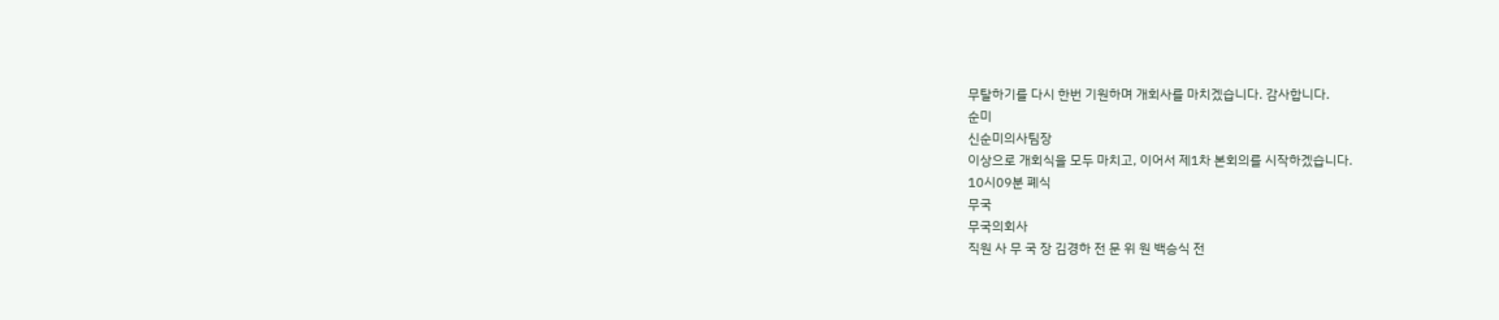무탈하기를 다시 한번 기원하며 개회사를 마치겠습니다. 감사합니다.
순미
신순미의사팀장
이상으로 개회식을 모두 마치고, 이어서 제1차 본회의를 시작하겠습니다.
10시09분 폐식
무국
무국의회사
직원 사 무 국 장 김경하 전 문 위 원 백승식 전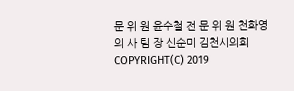문 위 원 윤수철 전 문 위 원 천화영 의 사 팀 장 신순미 김천시의회 COPYRIGHT(C) 2019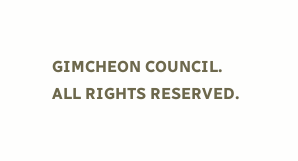GIMCHEON COUNCIL. ALL RIGHTS RESERVED.